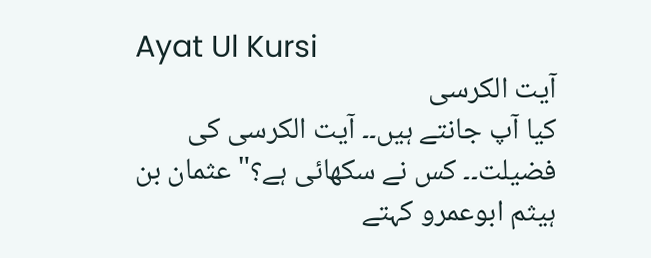Ayat Ul Kursi
آیت الکرسی
کیا آپ جانتے ہیں۔۔ آیت الکرسی کی فضیلت۔۔ کس نے سکھائی ہے؟" عثمان بن ہیثم ابوعمرو کہتے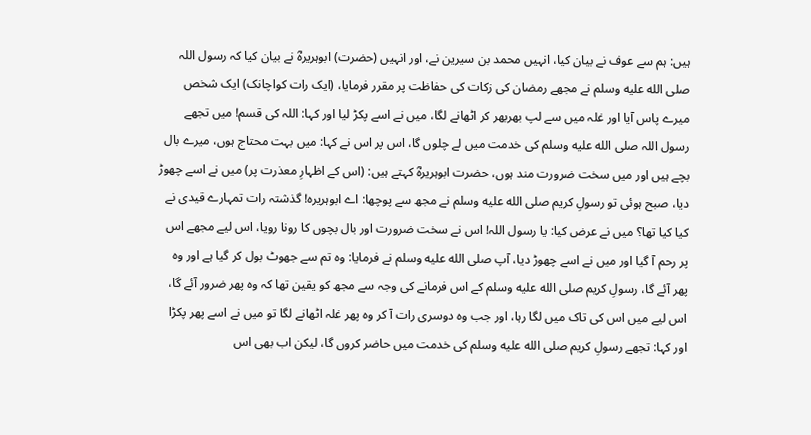ہیں: ہم سے عوف نے بیان کیا، انہیں محمد بن سیرین نے، اور انہیں (حضرت) ابوہریرہؓ نے بیان کیا کہ رسول اللہ صلى الله عليه وسلم نے مجھے رمضان کی زکات کی حفاظت پر مقرر فرمایا، (ایک رات کواچانک) ایک شخص میرے پاس آیا اور غلہ میں سے لپ بھربھر کر اٹھانے لگا، میں نے اسے پکڑ لیا اور کہا: اللہ کی قسم! میں تجھے رسول اللہ صلى الله عليه وسلم کی خدمت میں لے چلوں گا، اس پر اس نے کہا: میں بہت محتاج ہوں، میرے بال بچے ہیں اور میں سخت ضرورت مند ہوں، حضرت ابوہریرہؓ کہتے ہیں: (اس کے اظہارِ معذرت پر) میں نے اسے چھوڑ دیا، صبح ہوئی تو رسولِ کریم صلى الله عليه وسلم نے مجھ سے پوچھا: اے ابوہریرہ! گذشتہ رات تمہارے قیدی نے کیا کیا تھا؟ میں نے عرض کیا: یا رسول اللہ! اس نے سخت ضرورت اور بال بچوں کا رونا رویا، اس لیے مجھے اس پر رحم آ گیا اور میں نے اسے چھوڑ دیا، آپ صلى الله عليه وسلم نے فرمایا: وہ تم سے جھوٹ بول کر گیا ہے اور وہ پھر آئے گا، رسولِ کریم صلى الله عليه وسلم کے اس فرمانے کی وجہ سے مجھ کو یقین تھا کہ وہ پھر ضرور آئے گا، اس لیے میں اس کی تاک میں لگا رہا، اور جب وہ دوسری رات آ کر وہ پھر غلہ اٹھانے لگا تو میں نے اسے پھر پکڑا اور کہا: تجھے رسولِ کریم صلى الله عليه وسلم کی خدمت میں حاضر کروں گا، لیکن اب بھی اس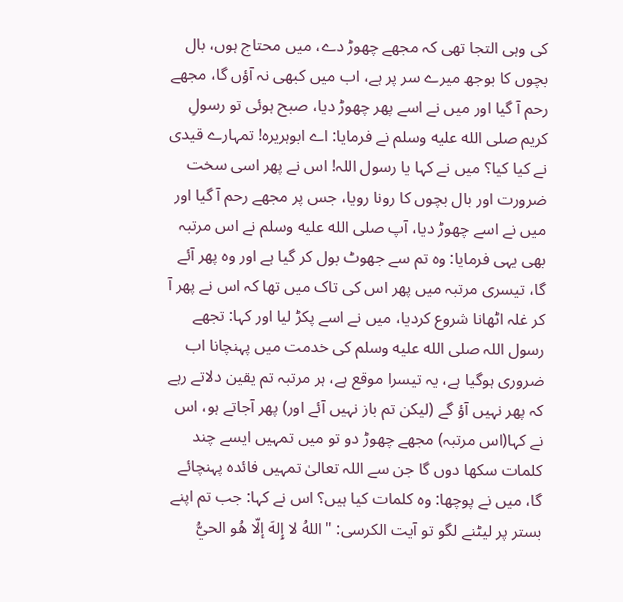کی وہی التجا تھی کہ مجھے چھوڑ دے، میں محتاج ہوں، بال بچوں کا بوجھ میرے سر پر ہے، اب میں کبھی نہ آؤں گا، مجھے رحم آ گیا اور میں نے اسے پھر چھوڑ دیا، صبح ہوئی تو رسولِ کریم صلى الله عليه وسلم نے فرمایا: اے ابوہریرہ! تمہارے قیدی نے کیا کیا؟ میں نے کہا یا رسول اللہ! اس نے پھر اسی سخت ضرورت اور بال بچوں کا رونا رویا، جس پر مجھے رحم آ گیا اور میں نے اسے چھوڑ دیا، آپ صلى الله عليه وسلم نے اس مرتبہ بھی یہی فرمایا: وہ تم سے جھوٹ بول کر گیا ہے اور وہ پھر آئے گا، تیسری مرتبہ میں پھر اس کی تاک میں تھا کہ اس نے پھر آ کر غلہ اٹھانا شروع کردیا، میں نے اسے پکڑ لیا اور کہا: تجھے رسول اللہ صلى الله عليه وسلم کی خدمت میں پہنچانا اب ضروری ہوگیا ہے، یہ تیسرا موقع ہے، ہر مرتبہ تم یقین دلاتے رہے کہ پھر نہیں آؤ گے (لیکن تم باز نہیں آئے اور) پھر آجاتے ہو، اس نے کہا(اس مرتبہ) مجھے چھوڑ دو تو میں تمہیں ایسے چند کلمات سکھا دوں گا جن سے اللہ تعالیٰ تمہیں فائدہ پہنچائے گا، میں نے پوچھا: وہ کلمات کیا ہیں؟ اس نے کہا: جب تم اپنے بستر پر لیٹنے لگو تو آیت الکرسی: "اللهُ لا إِلهَ إلّا هُو الحيُّ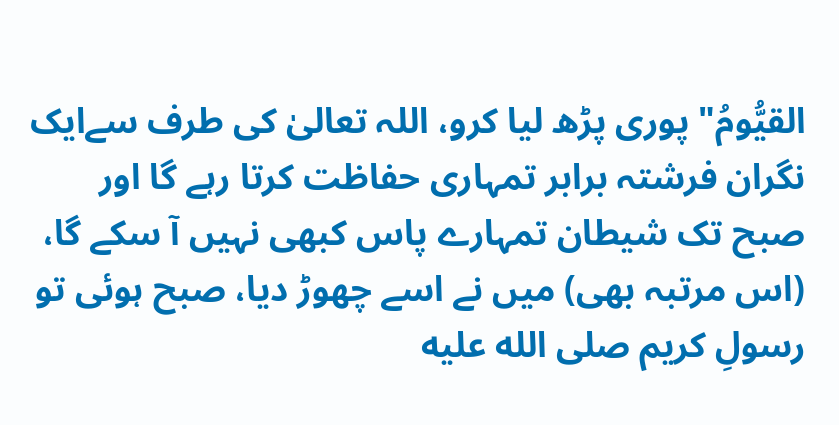القيُّومُ" پوری پڑھ لیا کرو، اللہ تعالیٰ کی طرف سےایک نگران فرشتہ برابر تمہاری حفاظت کرتا رہے گا اور صبح تک شیطان تمہارے پاس کبھی نہیں آ سکے گا، (اس مرتبہ بھی) میں نے اسے چھوڑ دیا، صبح ہوئی تو رسولِ کریم صلى الله عليه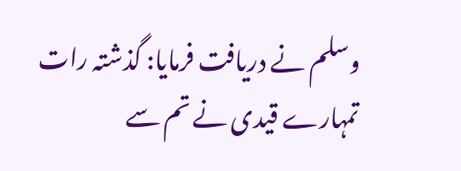وسلم نے دریافت فرمایا: گذشتہ رات تمہارے قیدی نے تم سے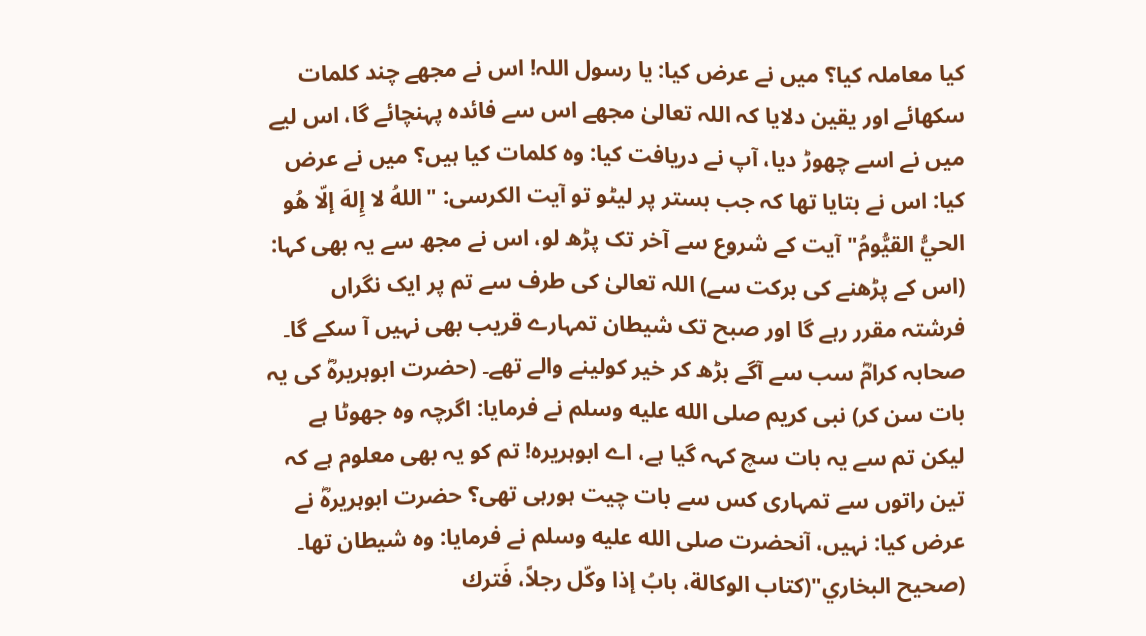کیا معاملہ کیا؟ میں نے عرض کیا: یا رسول اللہ! اس نے مجھے چند کلمات سکھائے اور یقین دلایا کہ اللہ تعالیٰ مجھے اس سے فائدہ پہنچائے گا، اس لیے میں نے اسے چھوڑ دیا، آپ نے دریافت کیا: وہ کلمات کیا ہیں؟ میں نے عرض کیا: اس نے بتایا تھا کہ جب بستر پر لیٹو تو آیت الکرسی: "اللهُ لا إِلهَ إلّا هُو الحيُّ القيُّومُ" آیت کے شروع سے آخر تک پڑھ لو، اس نے مجھ سے یہ بھی کہا: (اس کے پڑھنے کی برکت سے) اللہ تعالیٰ کی طرف سے تم پر ایک نگراں فرشتہ مقرر رہے گا اور صبح تک شیطان تمہارے قریب بھی نہیں آ سکے گا۔ صحابہ کرامؓ سب سے آگے بڑھ کر خیر کولینے والے تھے۔ (حضرت ابوہریرہؓ کی یہ بات سن کر) نبی کریم صلى الله عليه وسلم نے فرمایا: اگرچہ وہ جھوٹا ہے لیکن تم سے یہ بات سچ کہہ گیا ہے، اے ابوہریرہ! تم کو یہ بھی معلوم ہے کہ تین راتوں سے تمہاری کس سے بات چیت ہورہی تھی؟ حضرت ابوہریرہؓ نے عرض کیا: نہیں، آنحضرت صلى الله عليه وسلم نے فرمایا: وہ شیطان تھا۔
(صحيح البخاري"(كتاب الوكالة، بابُ إذا وكّل رجلاً، فَترك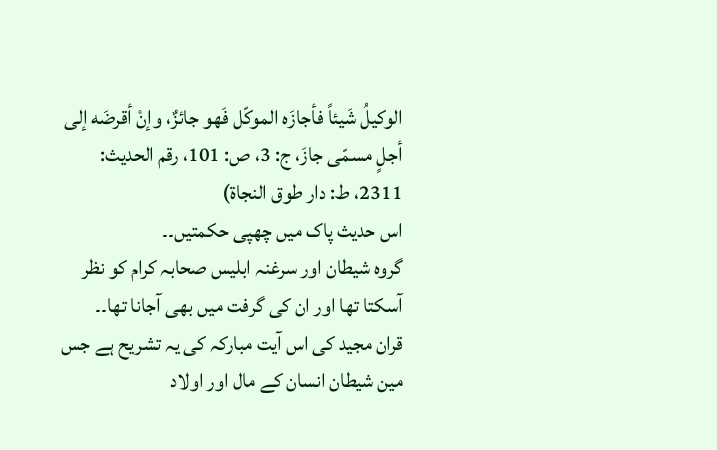الوكيلُ شَيئاً فأجازَه الموكّل فَهو جائزٌ، وإنْ أقرضَه إلى أجلٍ مسمّى جازَ، ج: 3، ص: 101، رقم الحديث: 2311، ط: دار طوق النجاة)
اس حدیث پاک میں چھپی حکمتیں۔۔
گروہ شیطان اور سرغنہ ابلیس صحابہ کرام کو نظر آسکتا تھا اور ان کی گرفت میں بھی آجانا تھا۔۔
قران مجید کی اس آیت مبارکہ کی یہ تشریح ہے جس مین شیطان انسان کے مال اور اولاد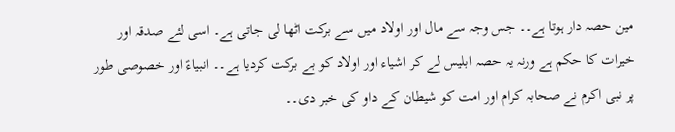مین حصہ دار ہوتا ہے۔۔ جس وجہ سے مال اور اولاد میں سے برکت اٹھا لی جاتی ہے۔ اسی لئے صدقہ اور خیرات کا حکم ہے ورنہ یہ حصہ ابلیس لے کر اشیاء اور اولاد کو بے برکت کردیا ہے۔۔ انبیاءؑ اور خصوصی طور پر نبی اکرم نے صحابہ کرام اور امت کو شیطان کے داو کی خبر دی۔۔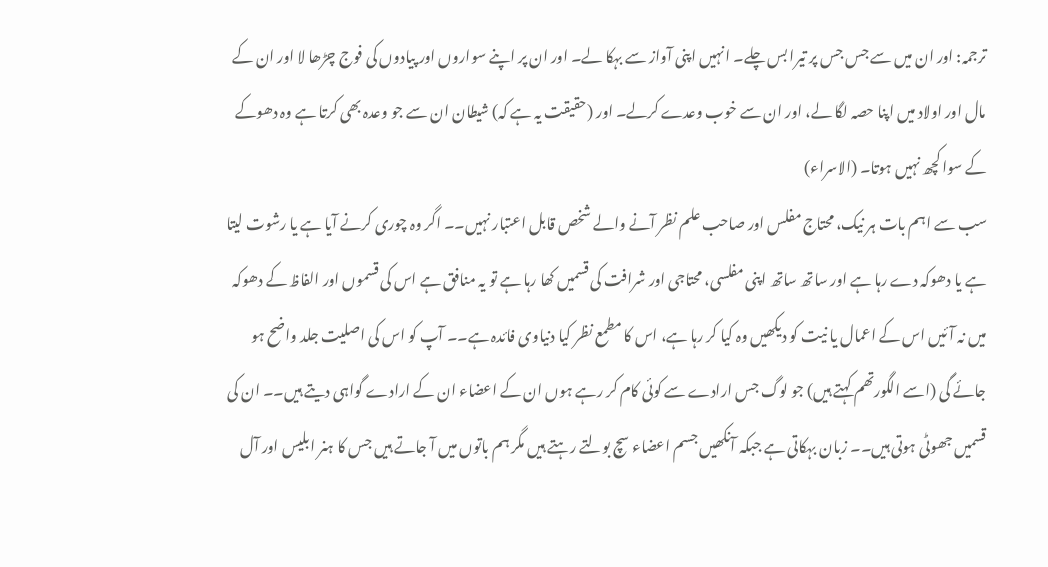ترجمہ: اور ان میں سے جس جس پر تیرا بس چلے۔ انہیں اپنی آواز سے بہکا لے۔ اور ان پر اپنے سواروں اور پیادوں کی فوج چڑھا لا اور ان کے مال اور اولاد میں اپنا حصہ لگا لے، اور ان سے خوب وعدے کرلے۔ اور (حقیقت یہ ہے کہ) شیطان ان سے جو وعدہ بھی کرتا ہے وہ دھوکے کے سوا کچھ نہیں ہوتا۔ (الاسراء)
سب سے اہم بات ہر نیک، محتاج مفلس اور صاحب علم نظر آنے والے شخص قابل اعتبار نہیں۔۔ اگر وہ چوری کرنے آیا ہے یا رشوت لیتا ہے یا دھوکہ دے رہا ہے اور ساتھ ساتھ اپنی مفلسی، محتاجی اور شرافت کی قسمیں کھا رہا ہے تو یہ منافق ہے اس کی قسموں اور الفاظ کے دھوکہ میں نہ آئیں اس کے اعمال یا نیت کو دیکھیں وہ کیا کر رہا ہے، اس کا مطمع نظر کیا دنیاوی فائدہ ہے۔۔ آپ کو اس کی اصلیت جلد واضح ہو جائے گی (اسے الگورتھم کہتے ہیں) جو لوگ جس ارادے سے کوئی کام کر رہے ہوں ان کے اعضاء ان کے ارادے گواہی دیتے ہیں۔۔ ان کی قسمیں جھوٹی ہوتی ہیں۔۔ زبان بہکاتی ہے جبکہ آنکھیں جسم اعضاء سچ بولتے رہتے ہیں مگر ہم باتوں میں آ جاتے ہیں جس کا ہنر ابلیس اور آل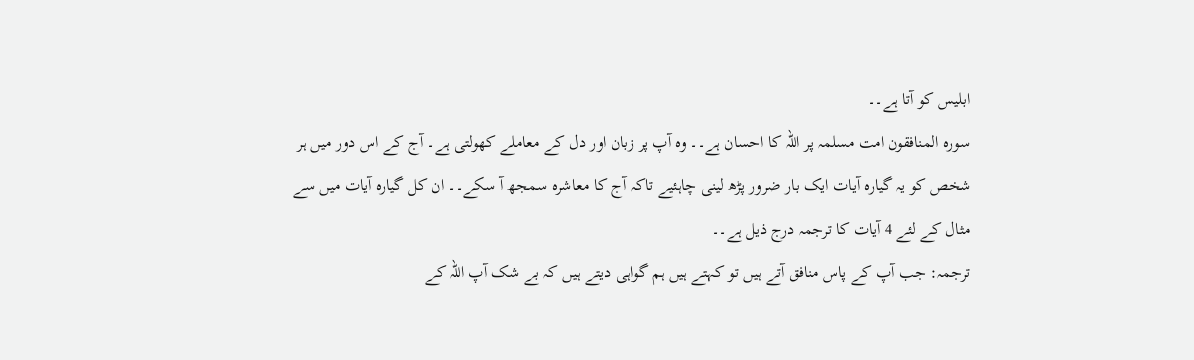ابلیس کو آتا ہے۔۔
سورہ المنافقون امت مسلمہ پر اللہ کا احسان ہے۔۔ وہ آپ پر زبان اور دل کے معاملے کھولتی ہے۔ آج کے اس دور میں ہر شخص کو یہ گیارہ آیات ایک بار ضرور پڑھ لینی چاہئیے تاکہ آج کا معاشرہ سمجھ آ سکے۔۔ ان کل گیارہ آیات میں سے مثال کے لئے 4 آیات کا ترجمہ درج ذیل ہے۔۔
ترجمہ: جب آپ کے پاس منافق آتے ہیں تو کہتے ہیں ہم گواہی دیتے ہیں کہ بے شک آپ اللہ کے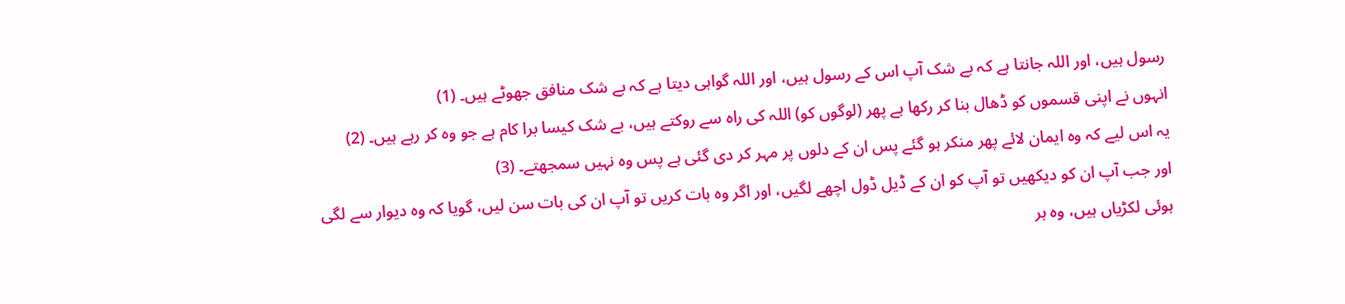رسول ہیں، اور اللہ جانتا ہے کہ بے شک آپ اس کے رسول ہیں، اور اللہ گواہی دیتا ہے کہ بے شک منافق جھوٹے ہیں۔ (1)
انہوں نے اپنی قسموں کو ڈھال بنا کر رکھا ہے پھر (لوگوں کو) اللہ کی راہ سے روکتے ہیں، بے شک کیسا برا کام ہے جو وہ کر رہے ہیں۔ (2)
یہ اس لیے کہ وہ ایمان لائے پھر منکر ہو گئے پس ان کے دلوں پر مہر کر دی گئی ہے پس وہ نہیں سمجھتے۔ (3)
اور جب آپ ان کو دیکھیں تو آپ کو ان کے ڈیل ڈول اچھے لگیں، اور اگر وہ بات کریں تو آپ ان کی بات سن لیں، گویا کہ وہ دیوار سے لگی ہوئی لکڑیاں ہیں، وہ ہر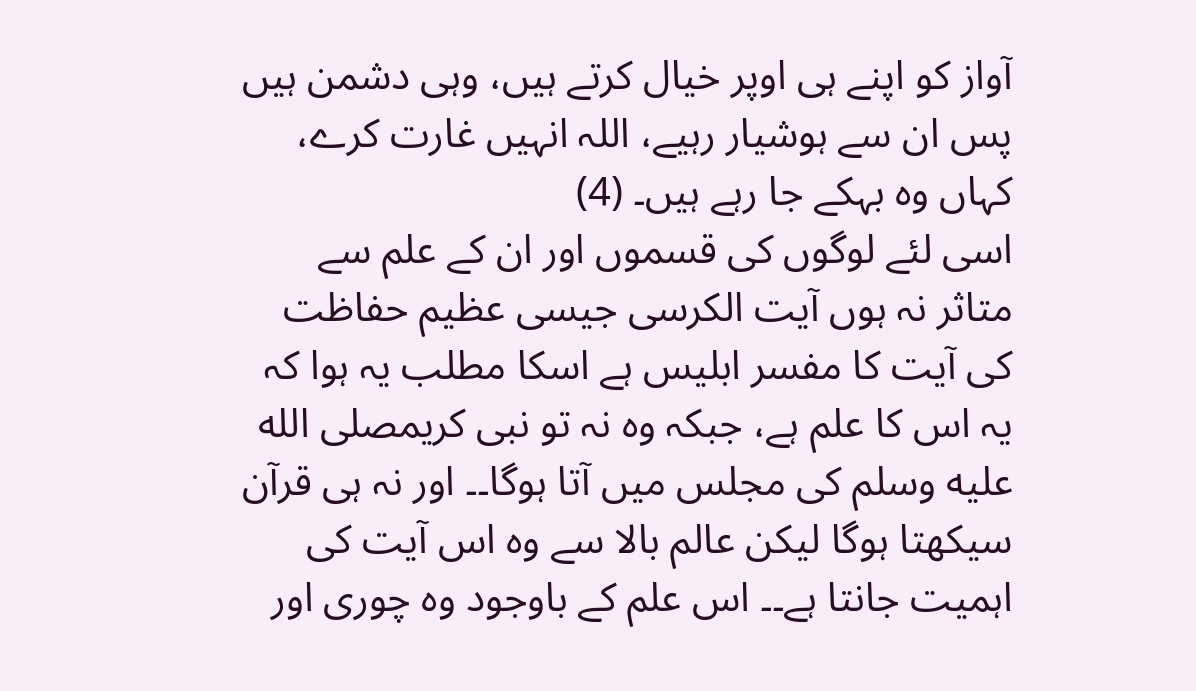آواز کو اپنے ہی اوپر خیال کرتے ہیں، وہی دشمن ہیں پس ان سے ہوشیار رہیے، اللہ انہیں غارت کرے، کہاں وہ بہکے جا رہے ہیں۔ (4)
اسی لئے لوگوں کی قسموں اور ان کے علم سے متاثر نہ ہوں آیت الکرسی جیسی عظیم حفاظت کی آیت کا مفسر ابلیس ہے اسکا مطلب یہ ہوا کہ یہ اس کا علم ہے، جبکہ وہ نہ تو نبی کریمصلى الله عليه وسلم کی مجلس میں آتا ہوگا۔۔ اور نہ ہی قرآن سیکھتا ہوگا لیکن عالم بالا سے وہ اس آیت کی اہمیت جانتا ہے۔۔ اس علم کے باوجود وہ چوری اور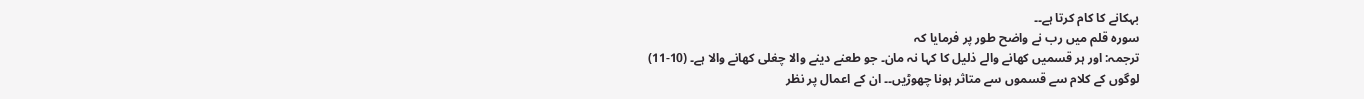بہکانے کا کام کرتا ہے۔۔
سورہ قلم میں رب نے واضح طور پر فرمایا کہ
ترجمہ: اور ہر قسمیں کھانے والے ذلیل کا کہا نہ مان۔ جو طعنے دینے والا چغلی کھانے والا ہے۔ (10-11)
لوگوں کے کلام سے قسموں سے متاثر ہونا چھوڑیں۔۔ ان کے اعمال پر نظر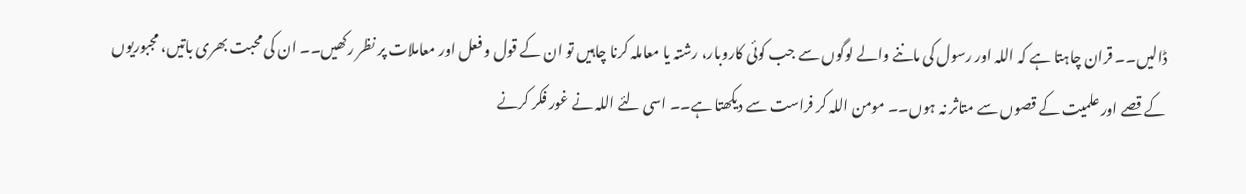ڈالیں۔۔ قران چاہتا ہے کہ اللہ اور رسول کی ماننے والے لوگوں سے جب کوئی کاروبار، رشتہ یا معاملہ کرنا چاہیں تو ان کے قول و فعل اور معاملات پر نظر رکھیں۔۔ ان کی محبت بھری باتیں، مجبوریوں کے قصے اور علمیت کے قصوں سے متاثر نہ ہوں۔۔ مومن اللہ کر فراست سے دیکھتا ہے۔۔ اسی لئے اللہ نے غور فکر کرنے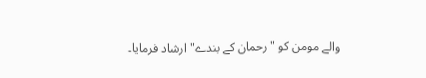والے مومن کو "رحمان کے بندے" ارشاد فرمایا۔